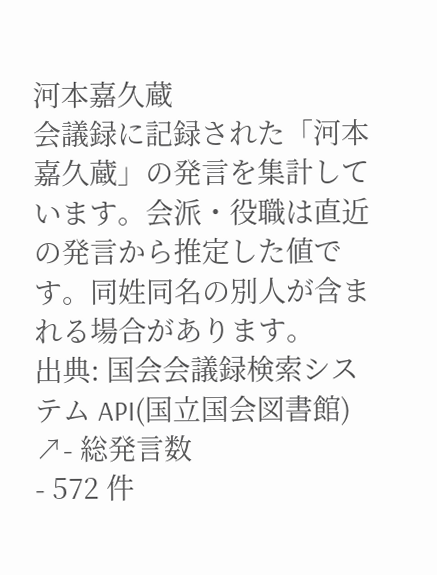河本嘉久蔵
会議録に記録された「河本嘉久蔵」の発言を集計しています。会派・役職は直近の発言から推定した値です。同姓同名の別人が含まれる場合があります。
出典: 国会会議録検索システム API(国立国会図書館) ↗- 総発言数
- 572 件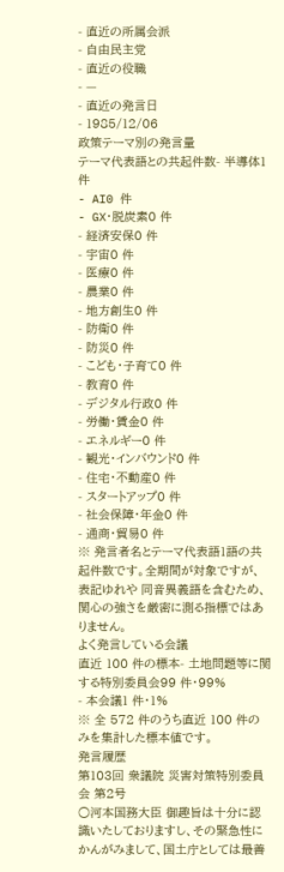- 直近の所属会派
- 自由民主党
- 直近の役職
- —
- 直近の発言日
- 1985/12/06
政策テーマ別の発言量
テーマ代表語との共起件数- 半導体1 件
- AI0 件
- GX・脱炭素0 件
- 経済安保0 件
- 宇宙0 件
- 医療0 件
- 農業0 件
- 地方創生0 件
- 防衛0 件
- 防災0 件
- こども・子育て0 件
- 教育0 件
- デジタル行政0 件
- 労働・賃金0 件
- エネルギー0 件
- 観光・インバウンド0 件
- 住宅・不動産0 件
- スタートアップ0 件
- 社会保障・年金0 件
- 通商・貿易0 件
※ 発言者名とテーマ代表語1語の共起件数です。全期間が対象ですが、表記ゆれや 同音異義語を含むため、関心の強さを厳密に測る指標ではありません。
よく発言している会議
直近 100 件の標本- 土地問題等に関する特別委員会99 件・99%
- 本会議1 件・1%
※ 全 572 件のうち直近 100 件のみを集計した標本値です。
発言履歴
第103回 衆議院 災害対策特別委員会 第2号
○河本国務大臣 御趣旨は十分に認識いたしておりますし、その緊急性にかんがみまして、国土庁としては最善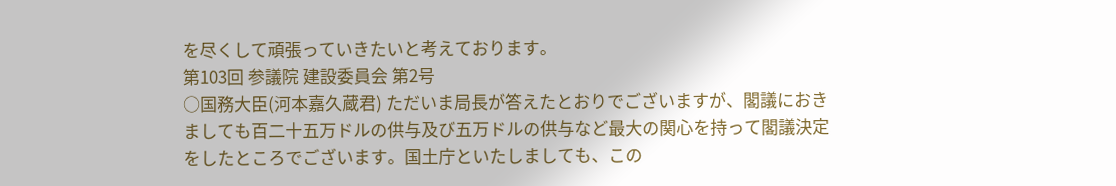を尽くして頑張っていきたいと考えております。
第103回 参議院 建設委員会 第2号
○国務大臣(河本嘉久蔵君) ただいま局長が答えたとおりでございますが、閣議におきましても百二十五万ドルの供与及び五万ドルの供与など最大の関心を持って閣議決定をしたところでございます。国土庁といたしましても、この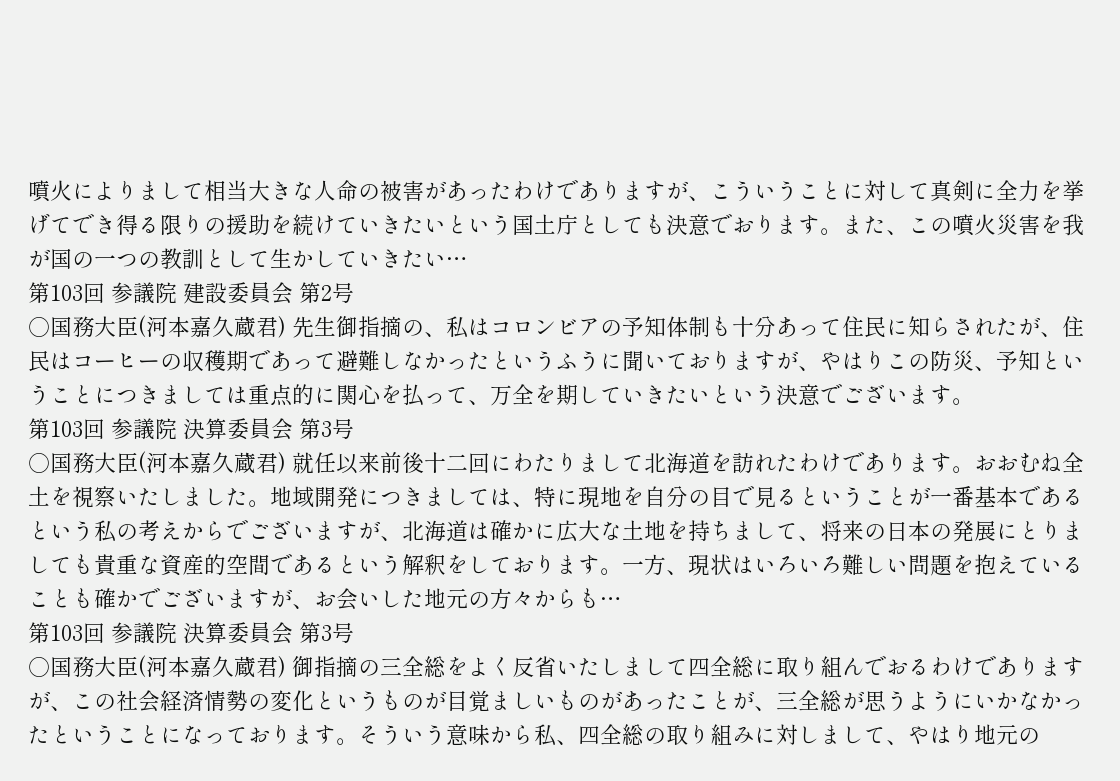噴火によりまして相当大きな人命の被害があったわけでありますが、こういうことに対して真剣に全力を挙げてでき得る限りの援助を続けていきたいという国土庁としても決意でおります。また、この噴火災害を我が国の一つの教訓として生かしていきたい…
第103回 参議院 建設委員会 第2号
○国務大臣(河本嘉久蔵君) 先生御指摘の、私はコロンビアの予知体制も十分あって住民に知らされたが、住民はコーヒーの収穫期であって避難しなかったというふうに聞いておりますが、やはりこの防災、予知ということにつきましては重点的に関心を払って、万全を期していきたいという決意でございます。
第103回 参議院 決算委員会 第3号
○国務大臣(河本嘉久蔵君) 就任以来前後十二回にわたりまして北海道を訪れたわけであります。おおむね全土を視察いたしました。地域開発につきましては、特に現地を自分の目で見るということが一番基本であるという私の考えからでございますが、北海道は確かに広大な土地を持ちまして、将来の日本の発展にとりましても貴重な資産的空間であるという解釈をしております。一方、現状はいろいろ難しい問題を抱えていることも確かでございますが、お会いした地元の方々からも…
第103回 参議院 決算委員会 第3号
○国務大臣(河本嘉久蔵君) 御指摘の三全総をよく反省いたしまして四全総に取り組んでおるわけでありますが、この社会経済情勢の変化というものが目覚ましいものがあったことが、三全総が思うようにいかなかったということになっております。そういう意味から私、四全総の取り組みに対しまして、やはり地元の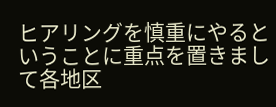ヒアリングを慎重にやるということに重点を置きまして各地区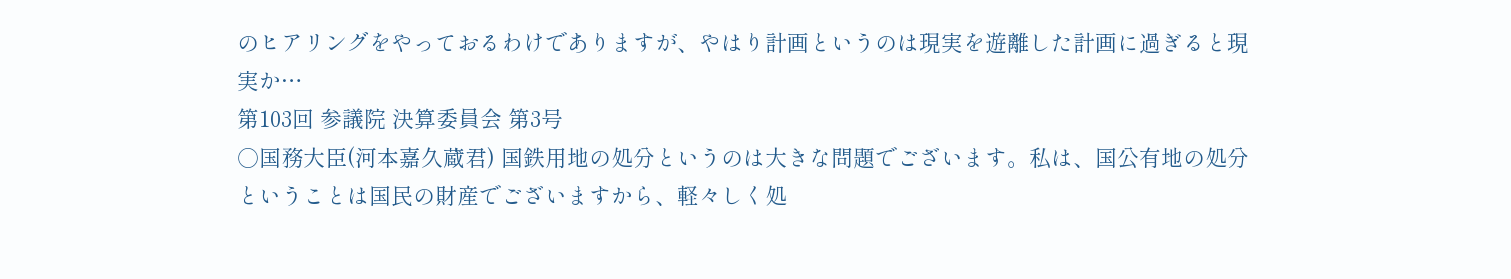のヒアリングをやっておるわけでありますが、やはり計画というのは現実を遊離した計画に過ぎると現実か…
第103回 参議院 決算委員会 第3号
○国務大臣(河本嘉久蔵君) 国鉄用地の処分というのは大きな問題でございます。私は、国公有地の処分ということは国民の財産でございますから、軽々しく処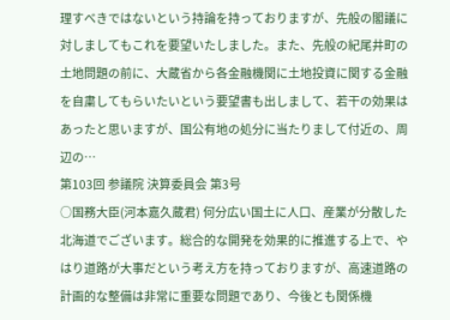理すべきではないという持論を持っておりますが、先般の閣議に対しましてもこれを要望いたしました。また、先般の紀尾井町の土地問題の前に、大蔵省から各金融機関に土地投資に関する金融を自粛してもらいたいという要望書も出しまして、若干の効果はあったと思いますが、国公有地の処分に当たりまして付近の、周辺の…
第103回 参議院 決算委員会 第3号
○国務大臣(河本嘉久蔵君) 何分広い国土に人口、産業が分散した北海道でございます。総合的な開発を効果的に推進する上で、やはり道路が大事だという考え方を持っておりますが、高速道路の計画的な整備は非常に重要な問題であり、今後とも関係機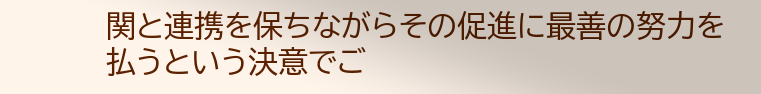関と連携を保ちながらその促進に最善の努力を払うという決意でご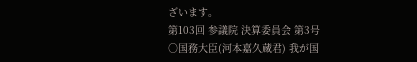ざいます。
第103回 参議院 決算委員会 第3号
○国務大臣(河本嘉久蔵君) 我が国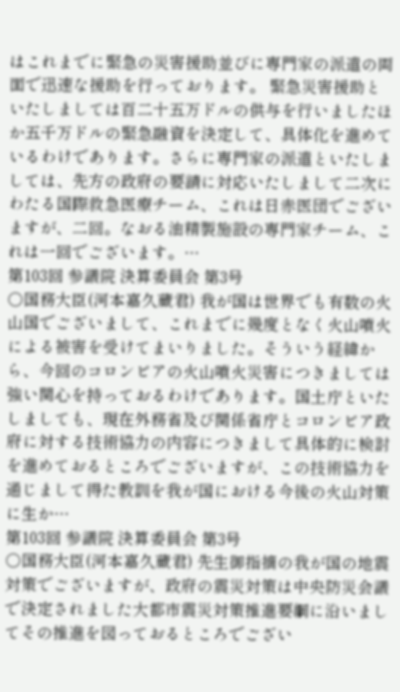はこれまでに緊急の災害援助並びに専門家の派遣の両面で迅速な援助を行っております。 緊急災害援助といたしましては百二十五万ドルの供与を行いましたほか五千万ドルの緊急融資を決定して、具体化を進めているわけであります。さらに専門家の派遣といたしましては、先方の政府の要請に対応いたしまして二次にわたる国際救急医療チーム、これは日赤医団でございますが、二回。なおる油精製施設の専門家チーム、これは一回でございます。…
第103回 参議院 決算委員会 第3号
○国務大臣(河本嘉久蔵君) 我が国は世界でも有数の火山国でございまして、これまでに幾度となく火山噴火による被害を受けてまいりました。そういう経緯から、今回のコロンビアの火山噴火災害につきましては強い関心を持っておるわけであります。国土庁といたしましても、現在外務省及び関係省庁とコロンビア政府に対する技術協力の内容につきまして具体的に検討を進めておるところでございますが、この技術協力を通じまして得た教訓を我が国における今後の火山対策に生か…
第103回 参議院 決算委員会 第3号
○国務大臣(河本嘉久蔵君) 先生御指摘の我が国の地震対策でございますが、政府の震災対策は中央防災会議で決定されました大都市震災対策推進要綱に沿いましてその推進を図っておるところでござい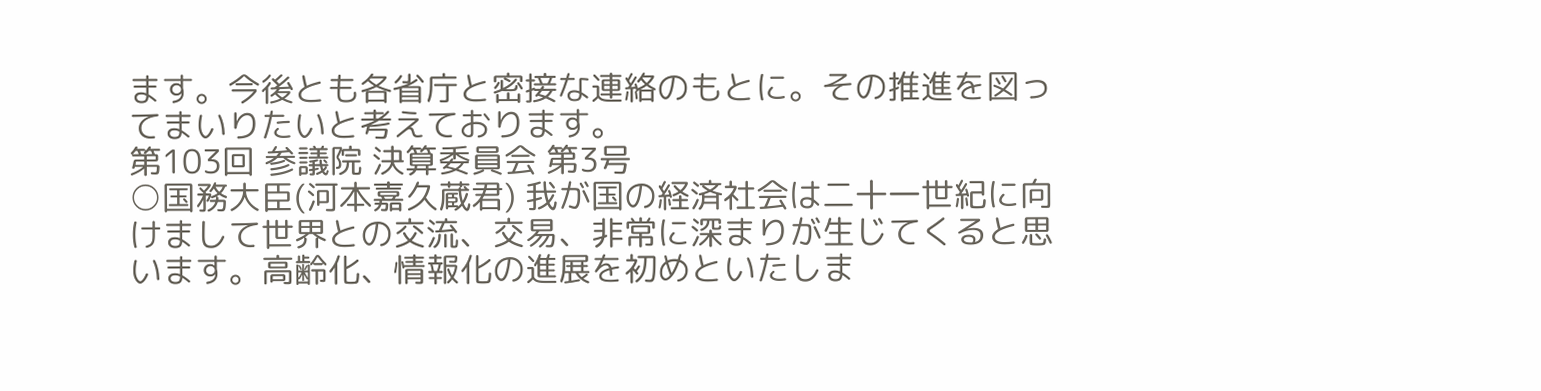ます。今後とも各省庁と密接な連絡のもとに。その推進を図ってまいりたいと考えております。
第103回 参議院 決算委員会 第3号
○国務大臣(河本嘉久蔵君) 我が国の経済社会は二十一世紀に向けまして世界との交流、交易、非常に深まりが生じてくると思います。高齢化、情報化の進展を初めといたしま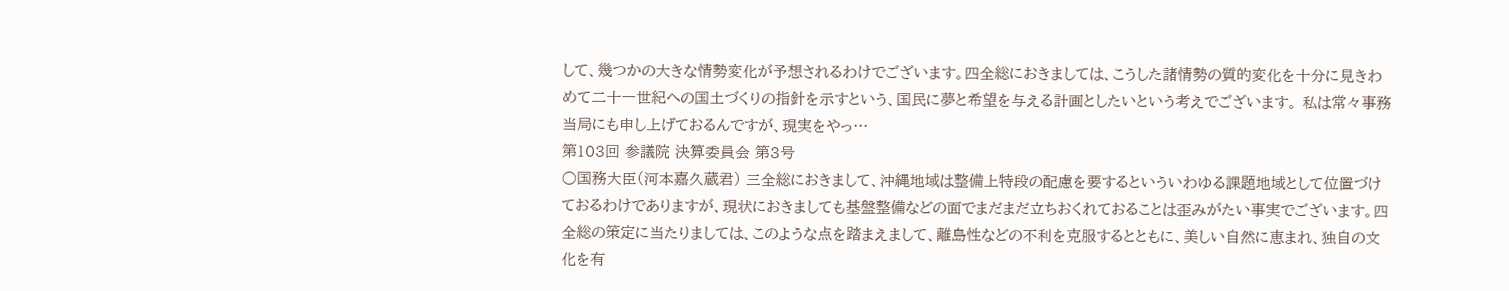して、幾つかの大きな情勢変化が予想されるわけでございます。四全総におきましては、こうした諸情勢の質的変化を十分に見きわめて二十一世紀への国土づくりの指針を示すという、国民に夢と希望を与える計画としたいという考えでございます。 私は常々事務当局にも申し上げておるんですが、現実をやっ…
第103回 参議院 決算委員会 第3号
○国務大臣(河本嘉久蔵君) 三全総におきまして、沖縄地域は整備上特段の配慮を要するといういわゆる課題地域として位置づけておるわけでありますが、現状におきましても基盤整備などの面でまだまだ立ちおくれておることは歪みがたい事実でございます。四全総の策定に当たりましては、このような点を踏まえまして、離島性などの不利を克服するとともに、美しい自然に恵まれ、独自の文化を有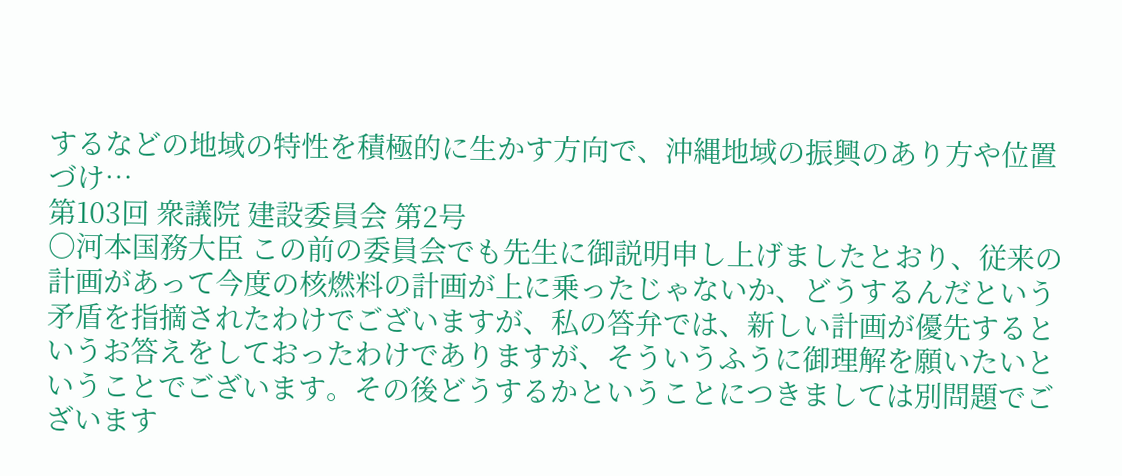するなどの地域の特性を積極的に生かす方向で、沖縄地域の振興のあり方や位置づけ…
第103回 衆議院 建設委員会 第2号
○河本国務大臣 この前の委員会でも先生に御説明申し上げましたとおり、従来の計画があって今度の核燃料の計画が上に乗ったじゃないか、どうするんだという矛盾を指摘されたわけでございますが、私の答弁では、新しい計画が優先するというお答えをしておったわけでありますが、そういうふうに御理解を願いたいということでございます。その後どうするかということにつきましては別問題でございます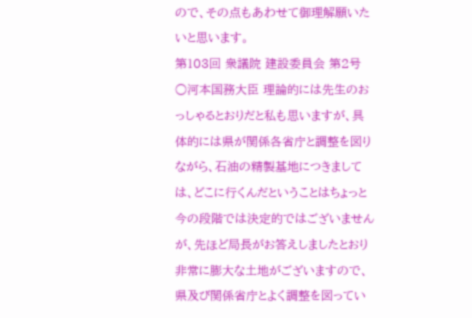ので、その点もあわせて御理解願いたいと思います。
第103回 衆議院 建設委員会 第2号
○河本国務大臣 理論的には先生のおっしゃるとおりだと私も思いますが、具体的には県が関係各省庁と調整を図りながら、石油の精製基地につきましては、どこに行くんだということはちょっと今の段階では決定的ではございませんが、先ほど局長がお答えしましたとおり非常に膨大な土地がございますので、県及び関係省庁とよく調整を図ってい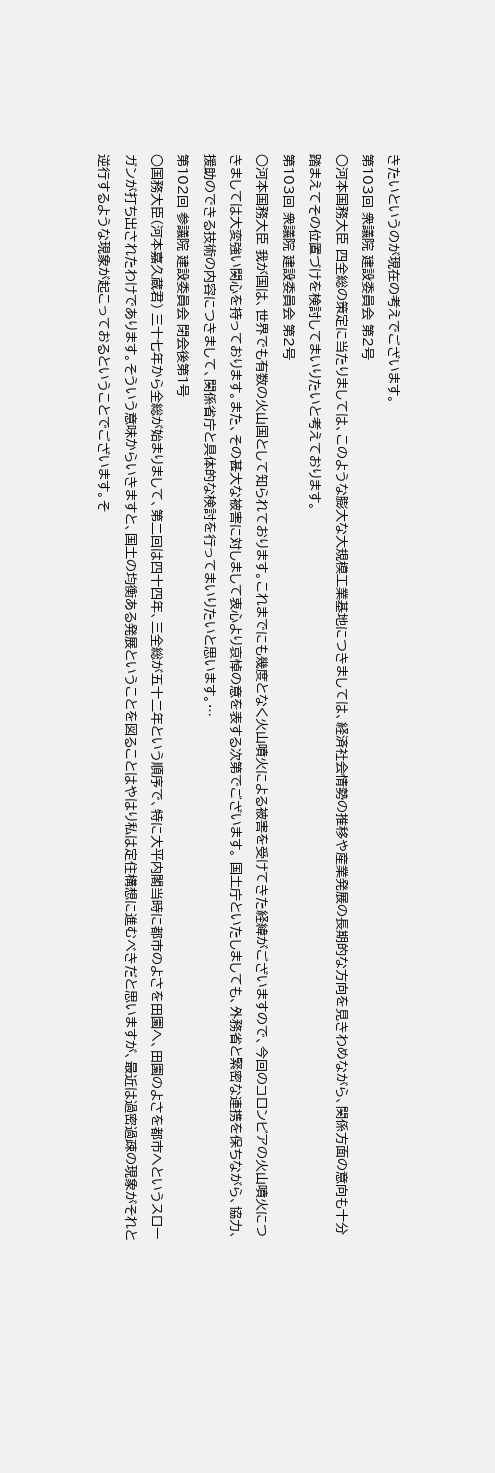きたいというのが現在の考えでございます。
第103回 衆議院 建設委員会 第2号
○河本国務大臣 四全総の策定に当たりましては、このような膨大な大規模工業基地につきましては、経済社会情勢の推移や産業発展の長期的な方向を見きわめながら、関係方面の意向も十分踏まえてその位置づけを検討してまいりたいと考えております。
第103回 衆議院 建設委員会 第2号
○河本国務大臣 我が国は、世界でも有数の火山国として知られております。これまでにも幾度となく火山噴火による被害を受けてきた経緯がございますので、今回のコロンビアの火山噴火につきましては大変強い関心を持っております。また、その甚大な被害に対しまして衷心より哀悼の意を表する次第でございます。 国土庁といたしましても、外務省と緊密な連携を保ちながら、協力、援助のできる技術の内容につきまして、関係省庁と具体的な検討を行ってまいりたいと思います。…
第102回 参議院 建設委員会 閉会後第1号
○国務大臣(河本嘉久蔵君) 三十七年から全総が始まりまして、第二回は四十四年、三全総が五十二年という順序で、特に大平内閣当時に都市のよさを田園へ、田園のよさを都市へというスローガンが打ち出されたわけであります。そういう意味からいきますと、国土の均衡ある発展ということを図ることはやはり私は定住構想に進むべきだと思いますが、最近は過密過疎の現象がそれと逆行するような現象が起こっておるということでございます。そ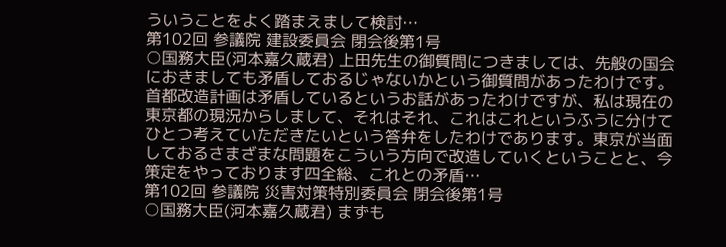ういうことをよく踏まえまして検討…
第102回 参議院 建設委員会 閉会後第1号
○国務大臣(河本嘉久蔵君) 上田先生の御質問につきましては、先般の国会におきましても矛盾しておるじゃないかという御質問があったわけです。首都改造計画は矛盾しているというお話があったわけですが、私は現在の東京都の現況からしまして、それはそれ、これはこれというふうに分けてひとつ考えていただきたいという答弁をしたわけであります。東京が当面しておるさまざまな問題をこういう方向で改造していくということと、今策定をやっております四全総、これとの矛盾…
第102回 参議院 災害対策特別委員会 閉会後第1号
○国務大臣(河本嘉久蔵君) まずも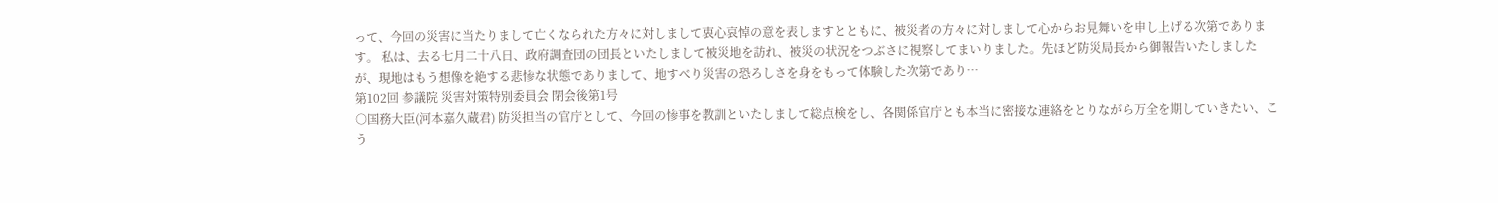って、今回の災害に当たりまして亡くなられた方々に対しまして衷心哀悼の意を表しますとともに、被災者の方々に対しまして心からお見舞いを申し上げる次第であります。 私は、去る七月二十八日、政府調査団の団長といたしまして被災地を訪れ、被災の状況をつぶさに視察してまいりました。先ほど防災局長から御報告いたしましたが、現地はもう想像を絶する悲惨な状態でありまして、地すべり災害の恐ろしさを身をもって体験した次第であり…
第102回 参議院 災害対策特別委員会 閉会後第1号
○国務大臣(河本嘉久蔵君) 防災担当の官庁として、今回の惨事を教訓といたしまして総点検をし、各関係官庁とも本当に密接な連絡をとりながら万全を期していきたい、こう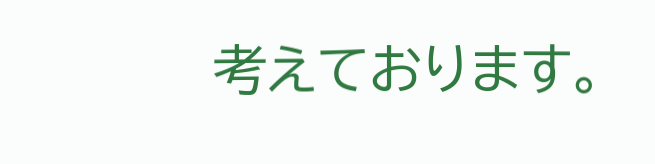考えております。